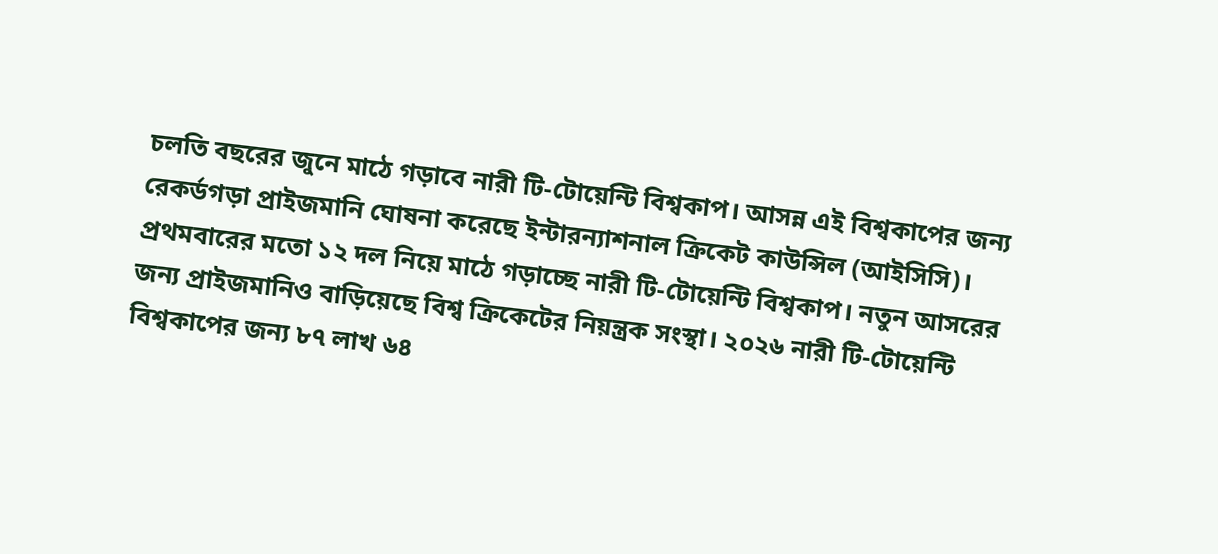চলতি বছরের জুনে মাঠে গড়াবে নারী টি-টোয়েন্টি বিশ্বকাপ। আসন্ন এই বিশ্বকাপের জন্য রেকর্ডগড়া প্রাইজমানি ঘোষনা করেছে ইন্টারন্যাশনাল ক্রিকেট কাউন্সিল (আইসিসি)।
প্রথমবারের মতো ১২ দল নিয়ে মাঠে গড়াচ্ছে নারী টি-টোয়েন্টি বিশ্বকাপ। নতুন আসরের জন্য প্রাইজমানিও বাড়িয়েছে বিশ্ব ক্রিকেটের নিয়ন্ত্রক সংস্থা। ২০২৬ নারী টি-টোয়েন্টি বিশ্বকাপের জন্য ৮৭ লাখ ৬৪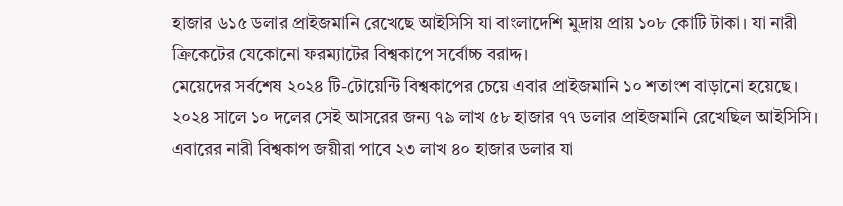হাজার ৬১৫ ডলার প্রাইজমানি রেখেছে আইসিসি যা বাংলাদেশি মুদ্রায় প্রায় ১০৮ কোটি টাকা। যা নারী ক্রিকেটের যেকোনো ফরম্যাটের বিশ্বকাপে সর্বোচ্চ বরাদ্দ।
মেয়েদের সর্বশেষ ২০২৪ টি-টোয়েন্টি বিশ্বকাপের চেয়ে এবার প্রাইজমানি ১০ শতাংশ বাড়ানো হয়েছে। ২০২৪ সালে ১০ দলের সেই আসরের জন্য ৭৯ লাখ ৫৮ হাজার ৭৭ ডলার প্রাইজমানি রেখেছিল আইসিসি।
এবারের নারী বিশ্বকাপ জয়ীরা পাবে ২৩ লাখ ৪০ হাজার ডলার যা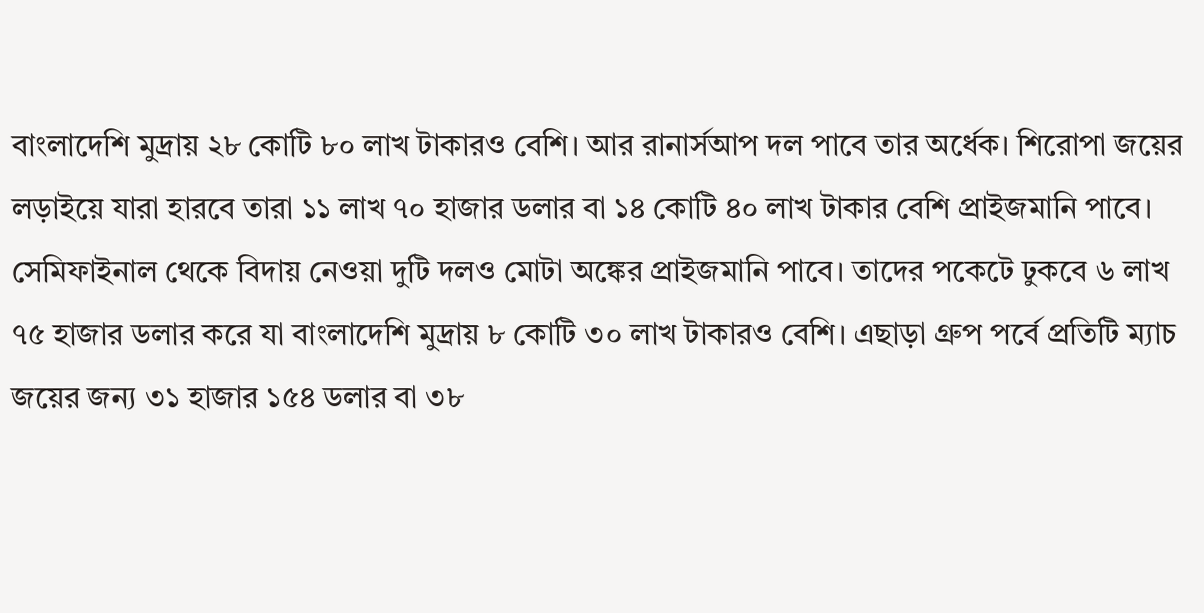বাংলাদেশি মুদ্রায় ২৮ কোটি ৮০ লাখ টাকারও বেশি। আর রানার্সআপ দল পাবে তার অর্ধেক। শিরোপা জয়ের লড়াইয়ে যারা হারবে তারা ১১ লাখ ৭০ হাজার ডলার বা ১৪ কোটি ৪০ লাখ টাকার বেশি প্রাইজমানি পাবে।
সেমিফাইনাল থেকে বিদায় নেওয়া দুটি দলও মোটা অঙ্কের প্রাইজমানি পাবে। তাদের পকেটে ঢুকবে ৬ লাখ ৭৫ হাজার ডলার করে যা বাংলাদেশি মুদ্রায় ৮ কোটি ৩০ লাখ টাকারও বেশি। এছাড়া গ্রুপ পর্বে প্রতিটি ম্যাচ জয়ের জন্য ৩১ হাজার ১৫৪ ডলার বা ৩৮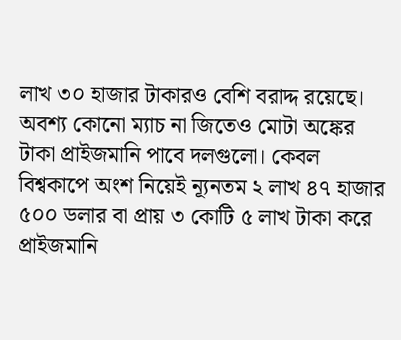লাখ ৩০ হাজার টাকারও বেশি বরাদ্দ রয়েছে।
অবশ্য কোনো ম্যাচ না জিতেও মোটা অঙ্কের টাকা প্রাইজমানি পাবে দলগুলো। কেবল বিশ্বকাপে অংশ নিয়েই ন্যূনতম ২ লাখ ৪৭ হাজার ৫০০ ডলার বা প্রায় ৩ কোটি ৫ লাখ টাকা করে প্রাইজমানি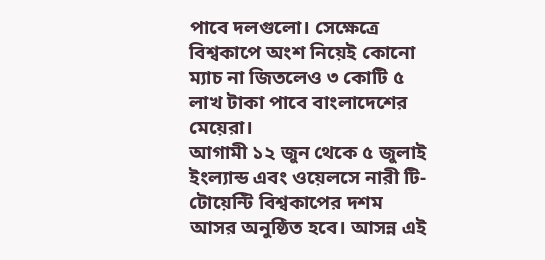পাবে দলগুলো। সেক্ষেত্রে বিশ্বকাপে অংশ নিয়েই কোনো ম্যাচ না জিতলেও ৩ কোটি ৫ লাখ টাকা পাবে বাংলাদেশের মেয়েরা।
আগামী ১২ জুন থেকে ৫ জুলাই ইংল্যান্ড এবং ওয়েলসে নারী টি-টোয়েন্টি বিশ্বকাপের দশম আসর অনুষ্ঠিত হবে। আসন্ন এই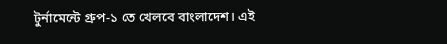টুর্নামেন্টে গ্রুপ-১ তে খেলবে বাংলাদেশ। এই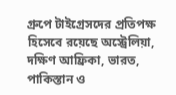গ্রুপে টাইগ্রেসদের প্রতিপক্ষ হিসেবে রয়েছে অস্ট্রেলিয়া, দক্ষিণ আফ্রিকা, ভারত, পাকিস্তান ও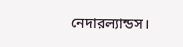নেদারল্যান্ডস।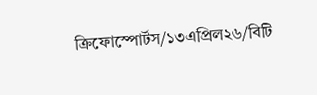ক্রিফোস্পোর্টস/১৩এপ্রিল২৬/বিটি